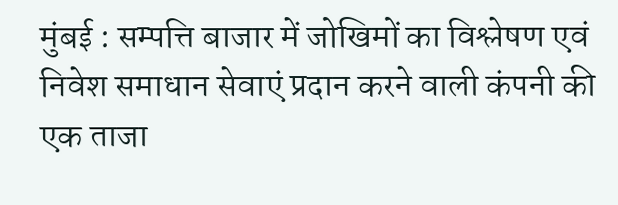मुंबई : सम्पत्ति बाजार में जोखिमों का विश्लेषण एवं निवेश समाधान सेवाएं प्रदान करने वाली कंपनी की एक ताजा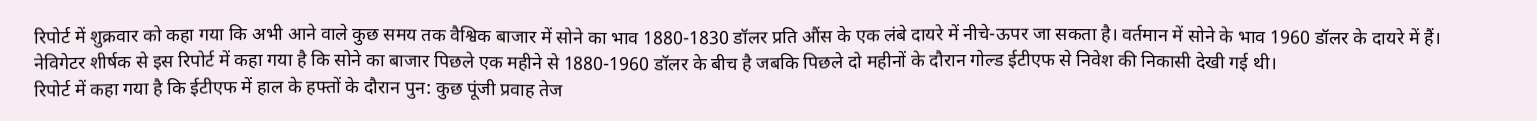रिपोर्ट में शुक्रवार को कहा गया कि अभी आने वाले कुछ समय तक वैश्विक बाजार में सोने का भाव 1880-1830 डॉलर प्रति औंस के एक लंबे दायरे में नीचे-ऊपर जा सकता है। वर्तमान में सोने के भाव 1960 डॉलर के दायरे में हैं। नेविगेटर शीर्षक से इस रिपोर्ट में कहा गया है कि सोने का बाजार पिछले एक महीने से 1880-1960 डॉलर के बीच है जबकि पिछले दो महीनों के दौरान गोल्ड ईटीएफ से निवेश की निकासी देखी गई थी।
रिपोर्ट में कहा गया है कि ईटीएफ में हाल के हफ्तों के दौरान पुन: कुछ पूंजी प्रवाह तेज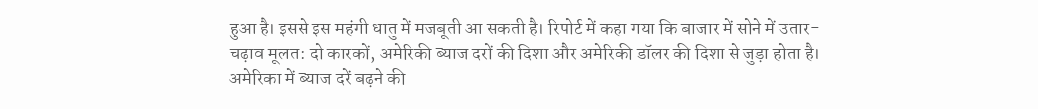हुआ है। इससे इस महंगी धातु में मजबूती आ सकती है। रिपोर्ट में कहा गया कि बाजार में सोने में उतार-चढ़ाव मूलत: दो कारकों, अमेरिकी ब्याज दरों की दिशा और अमेरिकी डॉलर की दिशा से जुड़ा होता है। अमेरिका में ब्याज दरें बढ़ने की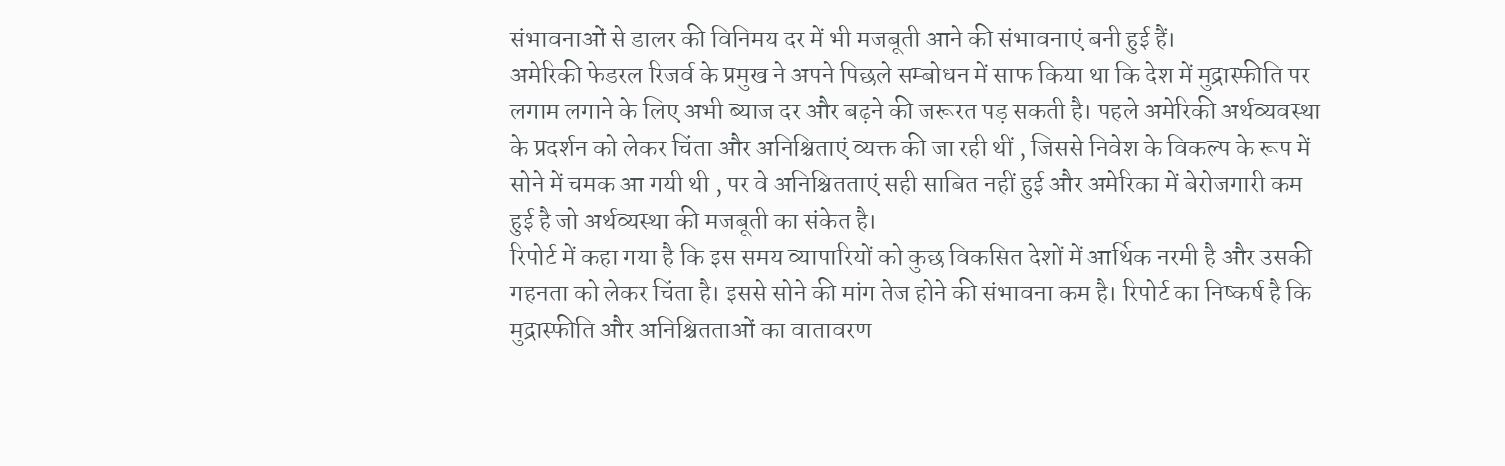संभावनाओं से डालर की विनिमय दर में भी मजबूती आने की संभावनाएं बनी हुई हैं।
अमेरिकी फेडरल रिजर्व के प्रमुख ने अपने पिछले सम्बोधन में साफ किया था कि देश में मुद्रास्फीति पर लगाम लगाने के लिए अभी ब्याज दर और बढ़ने की जरूरत पड़ सकती है। पहले अमेरिकी अर्थव्यवस्था के प्रदर्शन को लेकर चिंता और अनिश्चिताएं व्यक्त की जा रही थीं , जिससे निवेश के विकल्प के रूप में सोने में चमक आ गयी थी , पर वे अनिश्चितताएं सही साबित नहीं हुई और अमेरिका में बेरोजगारी कम हुई है जो अर्थव्यस्था की मजबूती का संकेत है।
रिपोर्ट में कहा गया है कि इस समय व्यापारियों को कुछ विकसित देशों में आर्थिक नरमी है और उसकी गहनता को लेकर चिंता है। इससे सोने की मांग तेज होने की संभावना कम है। रिपोर्ट का निष्कर्ष है कि मुद्रास्फीति और अनिश्चितताओं का वातावरण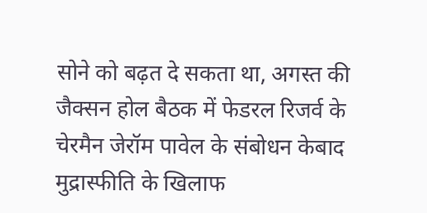सोने को बढ़त दे सकता था, अगस्त की जैक्सन होल बैठक में फेडरल रिजर्व के चेरमैन जेरॉम पावेल के संबोधन केबाद मुद्रास्फीति के खिलाफ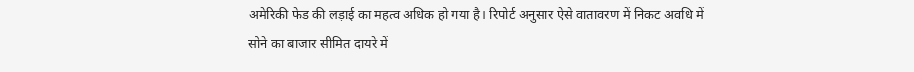अमेरिकी फेड की लड़ाई का महत्व अधिक हो गया है। रिपोर्ट अनुसार ऐसे वातावरण में निकट अवधि में सोने का बाजार सीमित दायरे में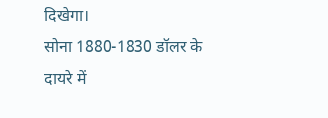दिखेगा।
सोना 1880-1830 डॉलर के दायरे में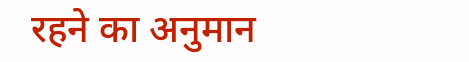रहने का अनुमान